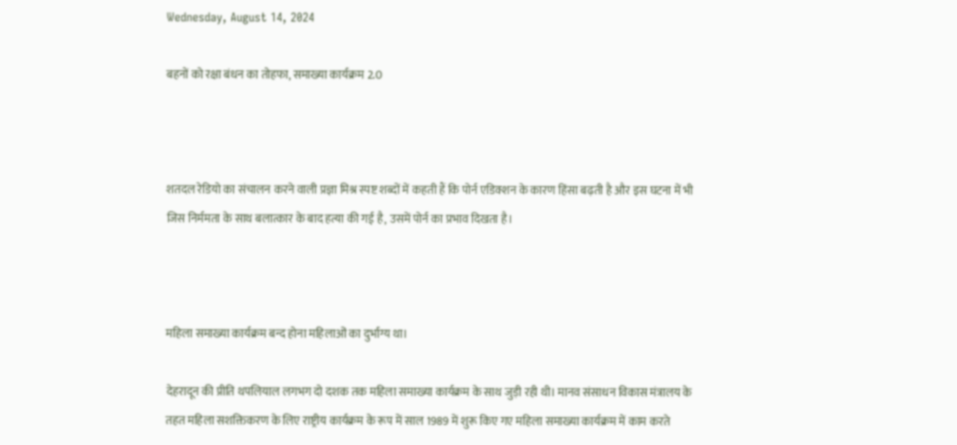Wednesday, August 14, 2024

बहनों को रक्षा बंधन का तोहफा, समाख्या कार्यक्रम 2.0



शतदल रेडियो का संचालन करने वाली प्रज्ञा मिश्र स्पष्ट शब्दों में कहती हैं कि पोर्न एडिक्शन के कारण हिंसा बढ़ती है और इस घटना में भी जिस निर्ममता के साथ बलात्कार के बाद हत्या की गई है, उसमें पोर्न का प्रभाव दिखता है।



महिला समाख्या कार्यक्रम बन्द होना महिलाओं का दुर्भाग्य था।

देहरादून की प्रीति थपलियाल लगभग दो दशक तक महिला समाख्या कार्यक्रम के साथ जुड़ी रही थी। मानव संसाधन विकास मंत्रालय के तहत महिला सशक्तिकरण के लिए राष्ट्रीय कार्यक्रम के रूप में साल 1989 में शुरू किए गए महिला समाख्या कार्यक्रम में काम करते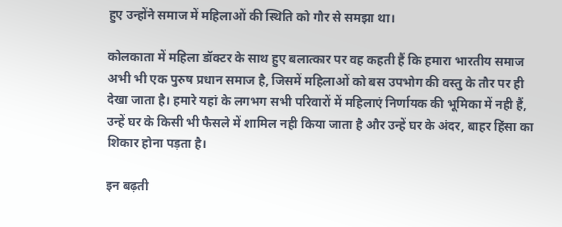हुए उन्होंने समाज में महिलाओं की स्थिति को गौर से समझा था।

कोलकाता में महिला डॉक्टर के साथ हुए बलात्कार पर वह कहती हैं कि हमारा भारतीय समाज अभी भी एक पुरुष प्रधान समाज है, जिसमें महिलाओं को बस उपभोग की वस्तु के तौर पर ही देखा जाता है। हमारे यहां के लगभग सभी परिवारों में महिलाएं निर्णायक की भूमिका में नही हैं, उन्हें घर के किसी भी फैसले में शामिल नही किया जाता है और उन्हें घर के अंदर, बाहर हिंसा का शिकार होना पड़ता है।

इन बढ़ती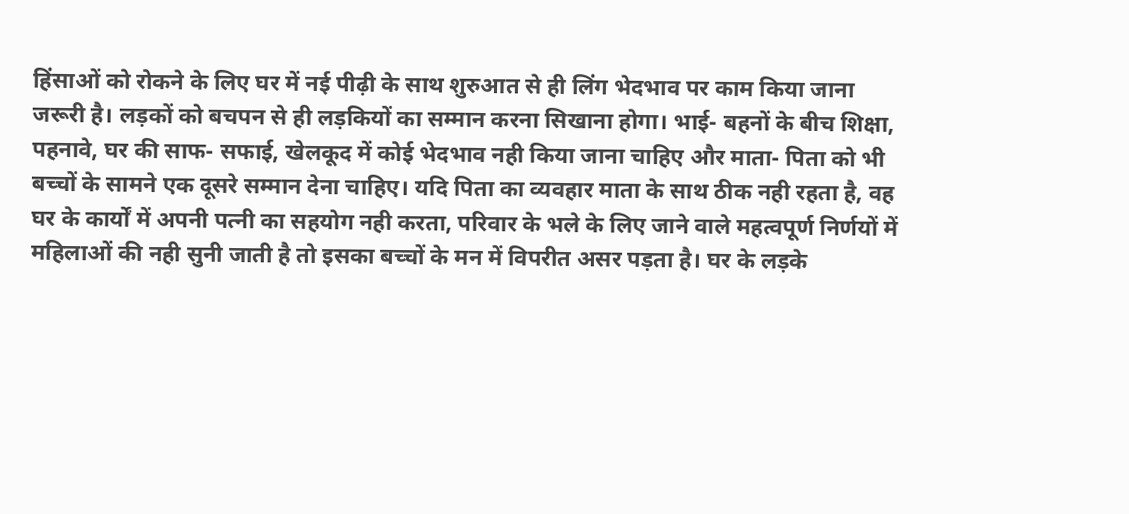हिंसाओं को रोकने के लिए घर में नई पीढ़ी के साथ शुरुआत से ही लिंग भेदभाव पर काम किया जाना जरूरी है। लड़कों को बचपन से ही लड़कियों का सम्मान करना सिखाना होगा। भाई- बहनों के बीच शिक्षा, पहनावे, घर की साफ- सफाई, खेलकूद में कोई भेदभाव नही किया जाना चाहिए और माता- पिता को भी बच्चों के सामने एक दूसरे सम्मान देना चाहिए। यदि पिता का व्यवहार माता के साथ ठीक नही रहता है, वह घर के कार्यों में अपनी पत्नी का सहयोग नही करता, परिवार के भले के लिए जाने वाले महत्वपूर्ण निर्णयों में महिलाओं की नही सुनी जाती है तो इसका बच्चों के मन में विपरीत असर पड़ता है। घर के लड़के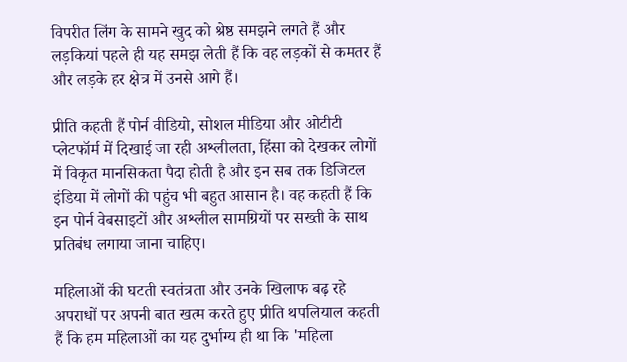विपरीत लिंग के सामने खुद को श्रेष्ठ समझने लगते हैं और लड़कियां पहले ही यह समझ लेती हैं कि वह लड़कों से कमतर हैं और लड़के हर क्षेत्र में उनसे आगे हैं।

प्रीति कहती हैं पोर्न वीडियो, सोशल मीडिया और ओटीटी प्लेटफॉर्म में दिखाई जा रही अश्लीलता, हिंसा को देखकर लोगों में विकृत मानसिकता पैदा होती है और इन सब तक डिजिटल इंडिया में लोगों की पहुंच भी बहुत आसान है। वह कहती हैं कि इन पोर्न वेबसाइटों और अश्लील सामग्रियों पर सख्ती के साथ प्रतिबंध लगाया जाना चाहिए।

महिलाओं की घटती स्वतंत्रता और उनके खिलाफ बढ़ रहे अपराधों पर अपनी बात खत्म करते हुए प्रीति थपलियाल कहती हैं कि हम महिलाओं का यह दुर्भाग्य ही था कि 'महिला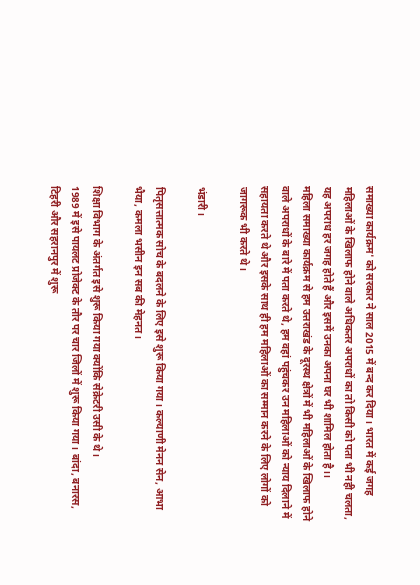समाख्या कार्यक्रम' को सरकार ने साल 2015 में बन्द कर दिया। भारत में कई जगह महिलाओं के खिलाफ होने वाले अधिकतर अपराधों का तो किसी को पता भी नही चलता, यह अपराध हर जगह होते हैं और इसमें उनका अपना घर भी शामिल होता है।।
महिला समाख्या कार्यक्रम से हम उत्तराखंड के दूरस्थ क्षेत्रों में भी महिलाओं के खिलाफ होने वाले अपराधों के बारे में पता करते थे, हम वहां पहुंचकर उन महिलाओं को न्याय दिलाने में सहायता करते थे और इसके साथ ही हम महिलाओं का सम्मान करने के लिए लोगों को जागरूक भी करते थे।

भंडारी।

पितृसत्तात्मक सोच के बदलने के लिए इसे शुरू किया गया। कल्याणी मेनन सेन, आभा भैया, कमला भसीन इन सब की मेहनत।

शिक्षा विभाग के अंतर्गत इसे शुरू किया गया क्योंकि सेक्रेटरी उसी के थे।
1989 में इसे पायलट प्रोजेक्ट के तौर पर चार जिलों में शुरू किया गया। बांदा, बनारस, टिहरी और सहरानपुर में शुरू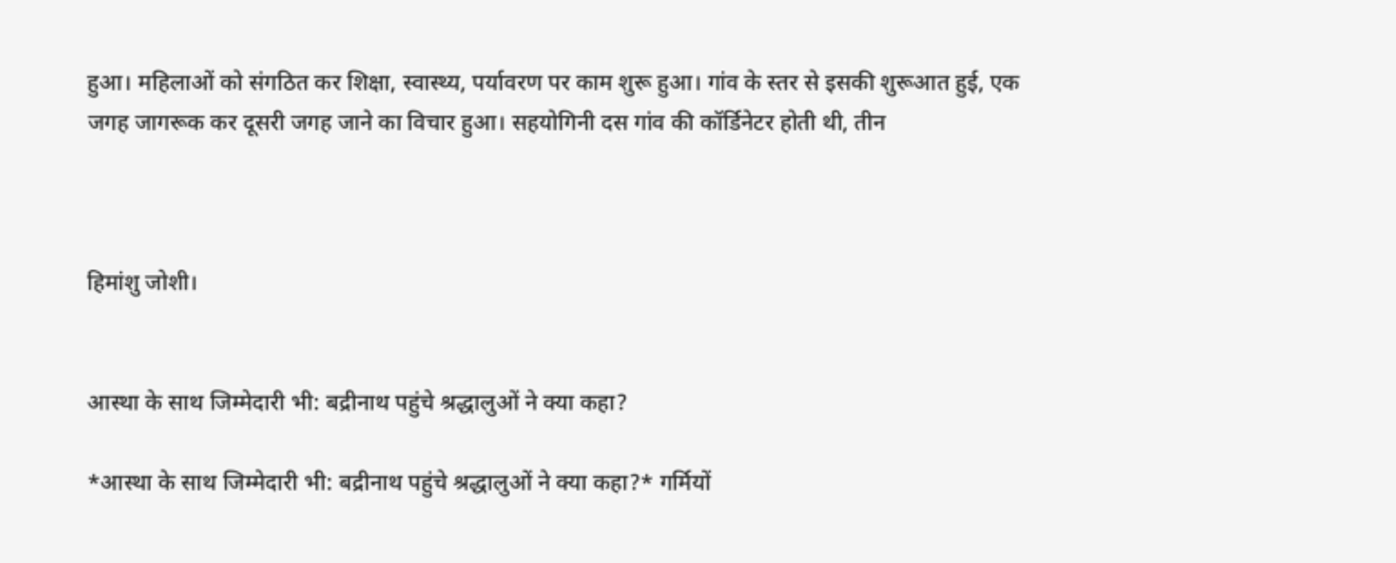हुआ। महिलाओं को संगठित कर शिक्षा, स्वास्थ्य, पर्यावरण पर काम शुरू हुआ। गांव के स्तर से इसकी शुरूआत हुई, एक जगह जागरूक कर दूसरी जगह जाने का विचार हुआ। सहयोगिनी दस गांव की कॉर्डिनेटर होती थी, तीन



हिमांशु जोशी।


आस्था के साथ जिम्मेदारी भी: बद्रीनाथ पहुंचे श्रद्धालुओं ने क्या कहा?

*आस्था के साथ जिम्मेदारी भी: बद्रीनाथ पहुंचे श्रद्धालुओं ने क्या कहा?* गर्मियों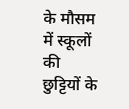के मौसम में स्कूलों की छुट्टियों के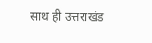साथ ही उत्तराखंड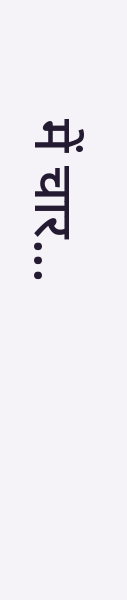में चार...